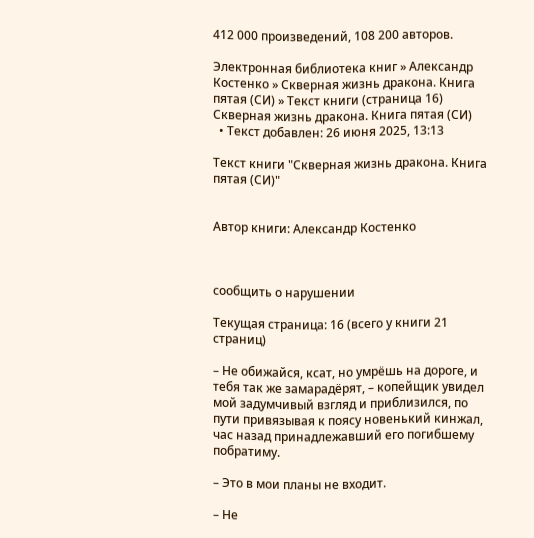412 000 произведений, 108 200 авторов.

Электронная библиотека книг » Александр Костенко » Скверная жизнь дракона. Книга пятая (СИ) » Текст книги (страница 16)
Скверная жизнь дракона. Книга пятая (СИ)
  • Текст добавлен: 26 июня 2025, 13:13

Текст книги "Скверная жизнь дракона. Книга пятая (СИ)"


Автор книги: Александр Костенко



сообщить о нарушении

Текущая страница: 16 (всего у книги 21 страниц)

– Не обижайся, ксат, но умрёшь на дороге, и тебя так же замарадёрят, – копейщик увидел мой задумчивый взгляд и приблизился, по пути привязывая к поясу новенький кинжал, час назад принадлежавший его погибшему побратиму.

– Это в мои планы не входит.

– Не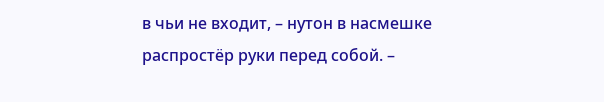в чьи не входит, – нутон в насмешке распростёр руки перед собой. –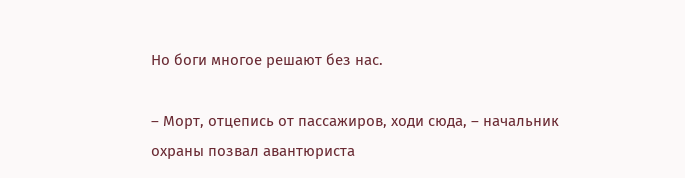Но боги многое решают без нас.

– Морт, отцепись от пассажиров, ходи сюда, – начальник охраны позвал авантюриста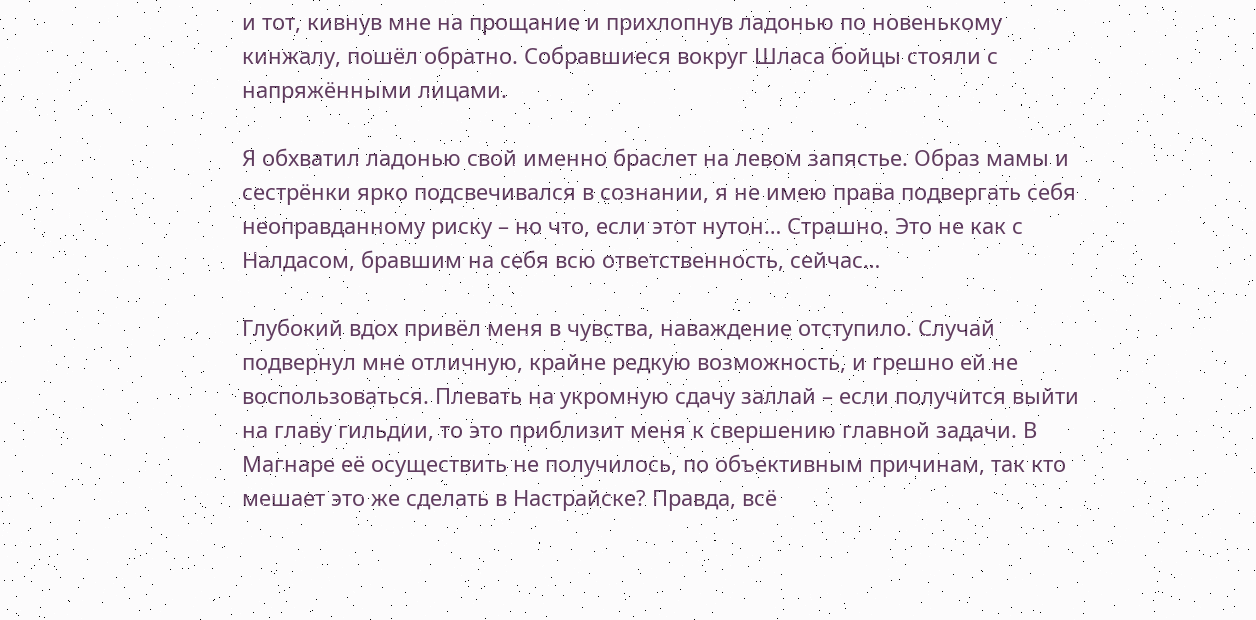и тот, кивнув мне на прощание и прихлопнув ладонью по новенькому кинжалу, пошёл обратно. Собравшиеся вокруг Шласа бойцы стояли с напряжёнными лицами.

Я обхватил ладонью свой именно браслет на левом запястье. Образ мамы и сестрёнки ярко подсвечивался в сознании, я не имею права подвергать себя неоправданному риску – но что, если этот нутон… Страшно. Это не как с Налдасом, бравшим на себя всю ответственность, сейчас…

Глубокий вдох привёл меня в чувства, наваждение отступило. Случай подвернул мне отличную, крайне редкую возможность, и грешно ей не воспользоваться. Плевать на укромную сдачу заллай – если получится выйти на главу гильдии, то это приблизит меня к свершению главной задачи. В Магнаре её осуществить не получилось, по объективным причинам, так кто мешает это же сделать в Настрайске? Правда, всё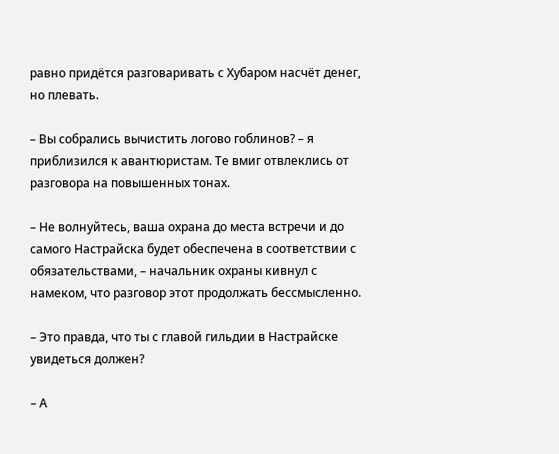равно придётся разговаривать с Хубаром насчёт денег, но плевать.

– Вы собрались вычистить логово гоблинов? – я приблизился к авантюристам. Те вмиг отвлеклись от разговора на повышенных тонах.

– Не волнуйтесь, ваша охрана до места встречи и до самого Настрайска будет обеспечена в соответствии с обязательствами, – начальник охраны кивнул с намеком, что разговор этот продолжать бессмысленно.

– Это правда, что ты с главой гильдии в Настрайске увидеться должен?

– А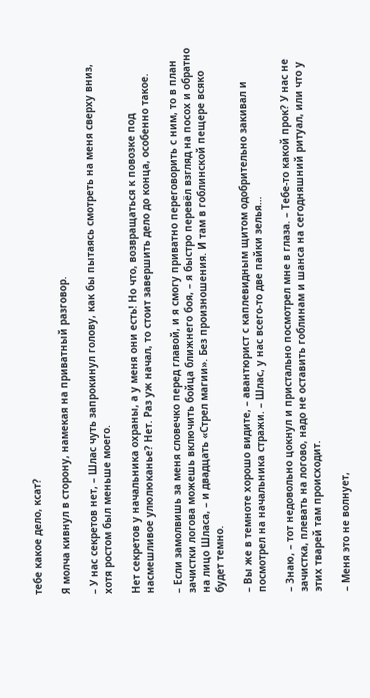тебе какое дело, ксат?

Я молча кивнул в сторону, намекая на приватный разговор.

– У нас секретов нет, – Шлас чуть запрокинул голову, как бы пытаясь смотреть на меня сверху вниз, хотя ростом был меньше моего.

Нет секретов у начальника охраны, а у меня они есть! Но что, возвращаться к повозке под насмешливое улюлюканье? Нет. Раз уж начал, то стоит завершить дело до конца, особенно такое.

– Если замолвишь за меня словечко перед главой, и я смогу приватно переговорить с ним, то в план зачистки логова можешь включить бойца ближнего боя, – я быстро перевёл взгляд на посох и обратно на лицо Шласа, – и двадцать «Стрел магии». Без произношения. И там в гоблинской пещере всяко будет темно.

– Вы же в темноте хорошо видите, – авантюрист с каплевидным щитом одобрительно закивал и посмотрел на начальника стражи. – Шлас, у нас всего-то две пайки зелья…

– Знаю, – тот недовольно цокнул и пристально посмотрел мне в глаза. – Тебе-то какой прок? У нас не зачистка, плевать на логово, надо не оставить гоблинам и шанса на сегодняшний ритуал, или что у этих тварей там происходит.

– Меня это не волнует,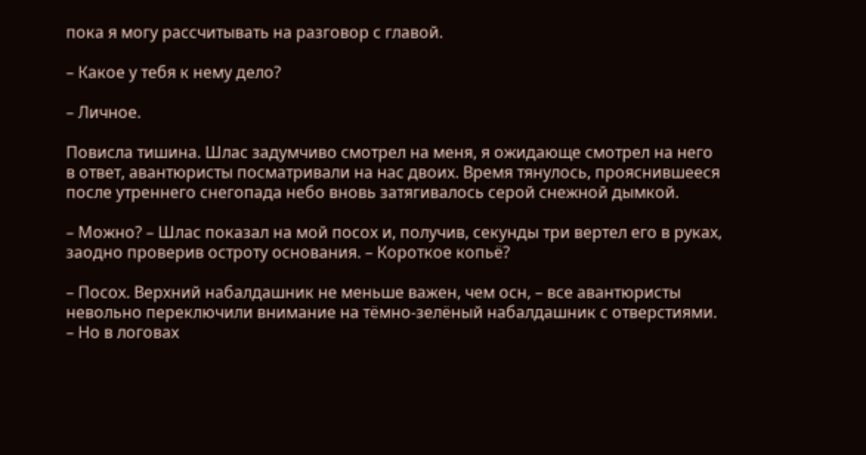пока я могу рассчитывать на разговор с главой.

– Какое у тебя к нему дело?

– Личное.

Повисла тишина. Шлас задумчиво смотрел на меня, я ожидающе смотрел на него в ответ, авантюристы посматривали на нас двоих. Время тянулось, прояснившееся после утреннего снегопада небо вновь затягивалось серой снежной дымкой.

– Можно? – Шлас показал на мой посох и, получив, секунды три вертел его в руках, заодно проверив остроту основания. – Короткое копьё?

– Посох. Верхний набалдашник не меньше важен, чем осн, – все авантюристы невольно переключили внимание на тёмно-зелёный набалдашник с отверстиями. – Но в логовах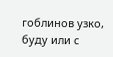гоблинов узко, буду или с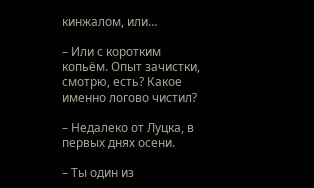кинжалом, или…

– Или с коротким копьём. Опыт зачистки, смотрю, есть? Какое именно логово чистил?

– Недалеко от Луцка, в первых днях осени.

– Ты один из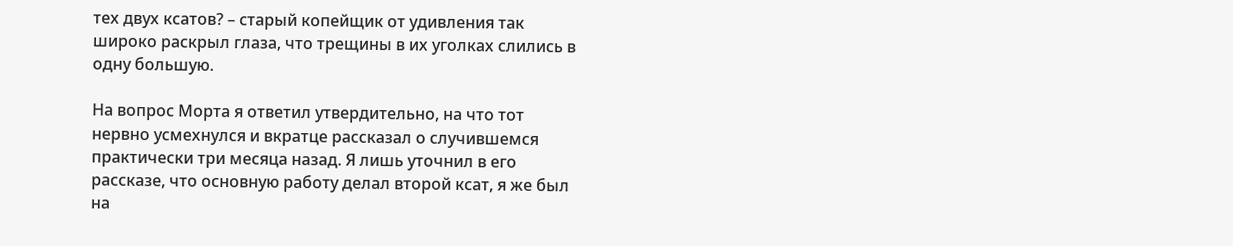тех двух ксатов? – старый копейщик от удивления так широко раскрыл глаза, что трещины в их уголках слились в одну большую.

На вопрос Морта я ответил утвердительно, на что тот нервно усмехнулся и вкратце рассказал о случившемся практически три месяца назад. Я лишь уточнил в его рассказе, что основную работу делал второй ксат, я же был на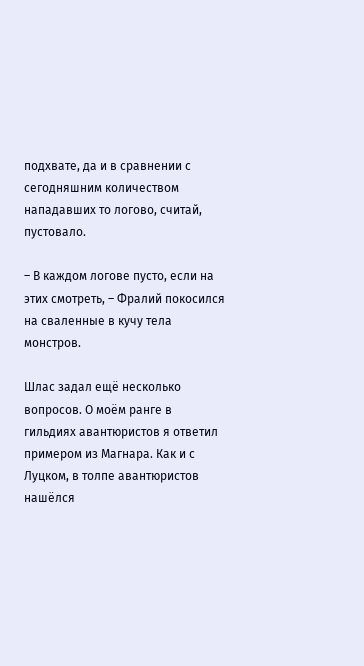подхвате, да и в сравнении с сегодняшним количеством нападавших то логово, считай, пустовало.

– В каждом логове пусто, если на этих смотреть, – Фралий покосился на сваленные в кучу тела монстров.

Шлас задал ещё несколько вопросов. О моём ранге в гильдиях авантюристов я ответил примером из Магнара. Как и с Луцком, в толпе авантюристов нашёлся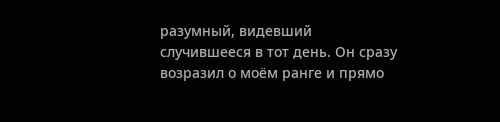разумный, видевший случившееся в тот день. Он сразу возразил о моём ранге и прямо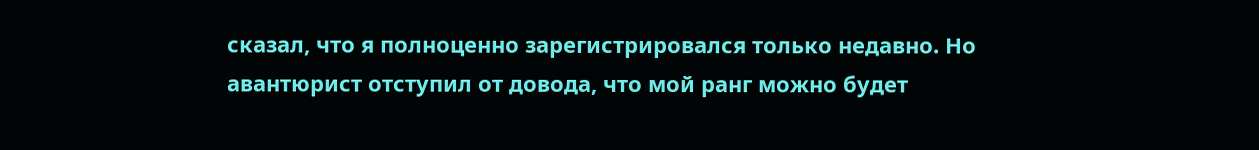сказал, что я полноценно зарегистрировался только недавно. Но авантюрист отступил от довода, что мой ранг можно будет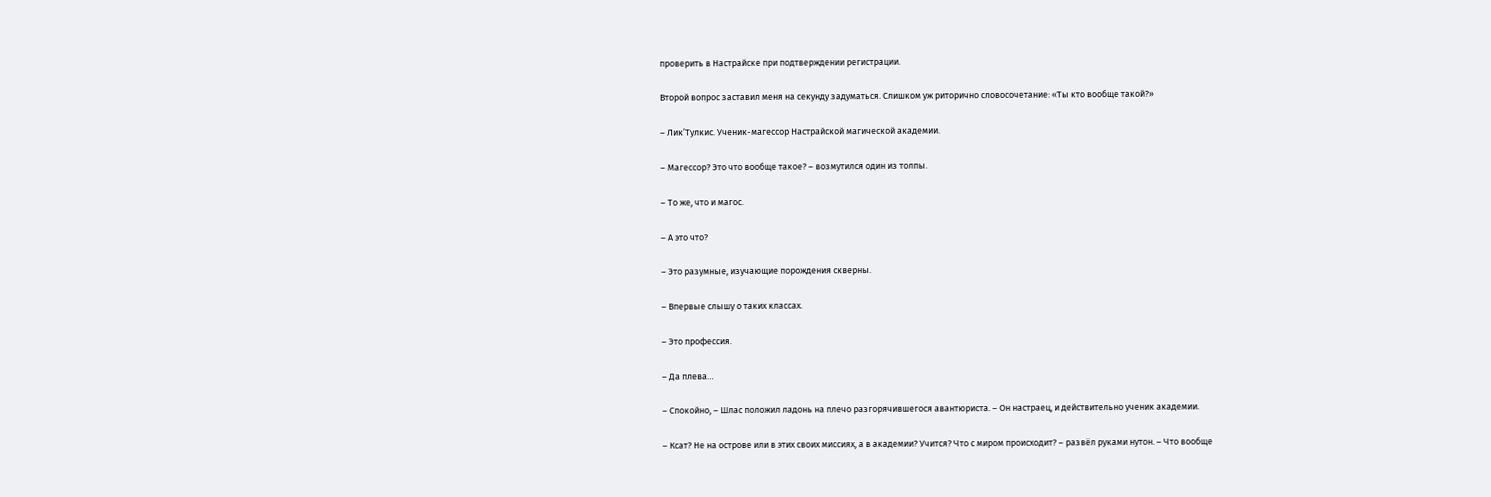проверить в Настрайске при подтверждении регистрации.

Второй вопрос заставил меня на секунду задуматься. Слишком уж риторично словосочетание: «Ты кто вообще такой?»

– Лик’Тулкис. Ученик-магессор Настрайской магической академии.

– Магессор? Это что вообще такое? – возмутился один из толпы.

– То же, что и магос.

– А это что?

– Это разумные, изучающие порождения скверны.

– Впервые слышу о таких классах.

– Это профессия.

– Да плева…

– Спокойно, – Шлас положил ладонь на плечо разгорячившегося авантюриста. – Он настраец, и действительно ученик академии.

– Ксат? Не на острове или в этих своих миссиях, а в академии? Учится? Что с миром происходит? – развёл руками нутон. – Что вообще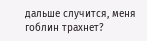дальше случится, меня гоблин трахнет?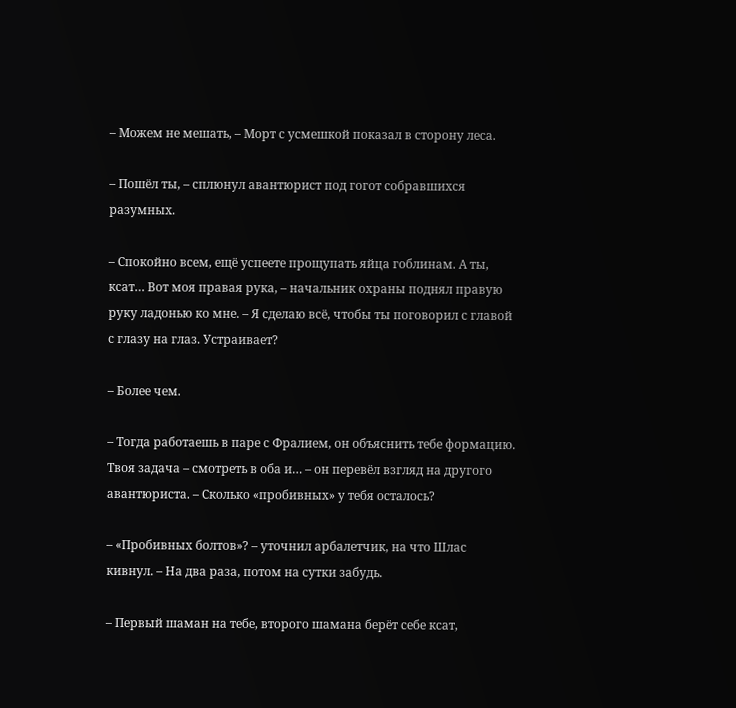– Можем не мешать, – Морт с усмешкой показал в сторону леса.

– Пошёл ты, – сплюнул авантюрист под гогот собравшихся разумных.

– Спокойно всем, ещё успеете прощупать яйца гоблинам. А ты, ксат… Вот моя правая рука, – начальник охраны поднял правую руку ладонью ко мне. – Я сделаю всё, чтобы ты поговорил с главой с глазу на глаз. Устраивает?

– Более чем.

– Тогда работаешь в паре с Фралием, он объяснить тебе формацию. Твоя задача – смотреть в оба и… – он перевёл взгляд на другого авантюриста. – Сколько «пробивных» у тебя осталось?

– «Пробивных болтов»? – уточнил арбалетчик, на что Шлас кивнул. – На два раза, потом на сутки забудь.

– Первый шаман на тебе, второго шамана берёт себе ксат,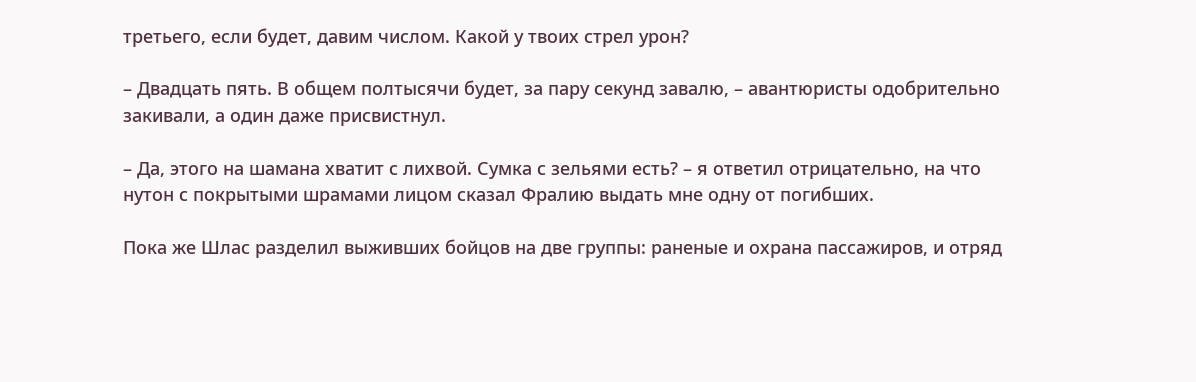третьего, если будет, давим числом. Какой у твоих стрел урон?

– Двадцать пять. В общем полтысячи будет, за пару секунд завалю, – авантюристы одобрительно закивали, а один даже присвистнул.

– Да, этого на шамана хватит с лихвой. Сумка с зельями есть? – я ответил отрицательно, на что нутон с покрытыми шрамами лицом сказал Фралию выдать мне одну от погибших.

Пока же Шлас разделил выживших бойцов на две группы: раненые и охрана пассажиров, и отряд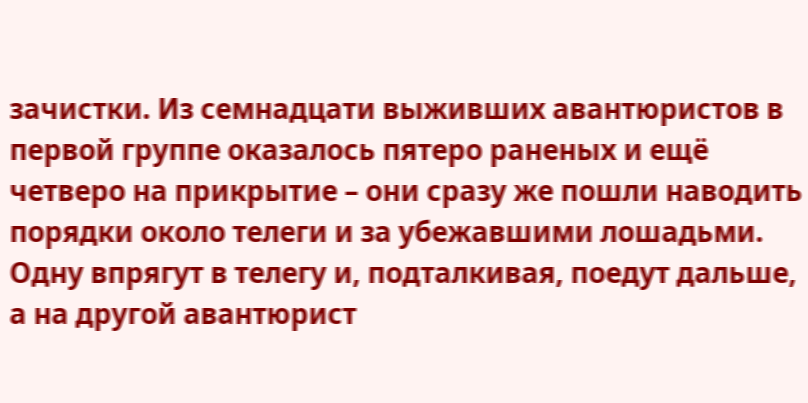зачистки. Из семнадцати выживших авантюристов в первой группе оказалось пятеро раненых и ещё четверо на прикрытие – они сразу же пошли наводить порядки около телеги и за убежавшими лошадьми. Одну впрягут в телегу и, подталкивая, поедут дальше, а на другой авантюрист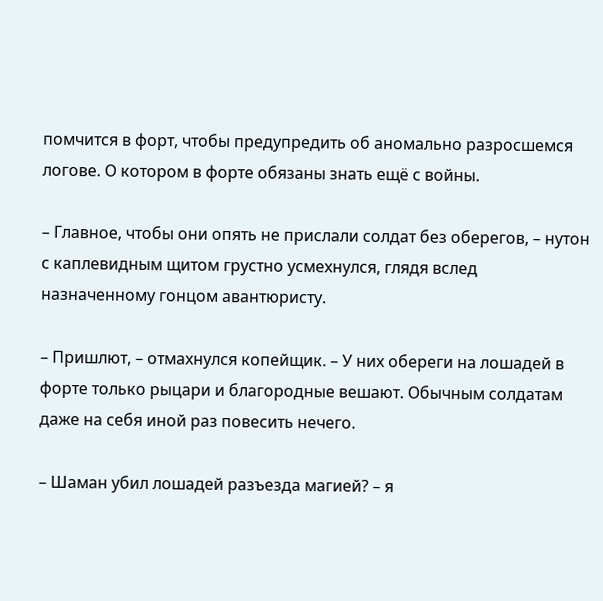помчится в форт, чтобы предупредить об аномально разросшемся логове. О котором в форте обязаны знать ещё с войны.

– Главное, чтобы они опять не прислали солдат без оберегов, – нутон с каплевидным щитом грустно усмехнулся, глядя вслед назначенному гонцом авантюристу.

– Пришлют, – отмахнулся копейщик. – У них обереги на лошадей в форте только рыцари и благородные вешают. Обычным солдатам даже на себя иной раз повесить нечего.

– Шаман убил лошадей разъезда магией? – я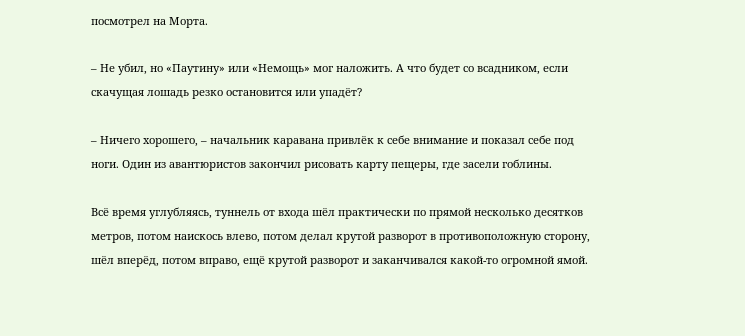посмотрел на Морта.

– Не убил, но «Паутину» или «Немощь» мог наложить. А что будет со всадником, если скачущая лошадь резко остановится или упадёт?

– Ничего хорошего, – начальник каравана привлёк к себе внимание и показал себе под ноги. Один из авантюристов закончил рисовать карту пещеры, где засели гоблины.

Всё время углубляясь, туннель от входа шёл практически по прямой несколько десятков метров, потом наискось влево, потом делал крутой разворот в противоположную сторону, шёл вперёд, потом вправо, ещё крутой разворот и заканчивался какой-то огромной ямой.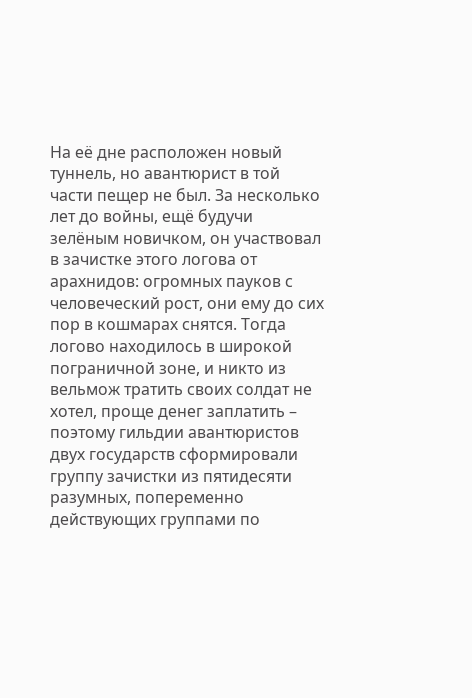На её дне расположен новый туннель, но авантюрист в той части пещер не был. За несколько лет до войны, ещё будучи зелёным новичком, он участвовал в зачистке этого логова от арахнидов: огромных пауков с человеческий рост, они ему до сих пор в кошмарах снятся. Тогда логово находилось в широкой пограничной зоне, и никто из вельмож тратить своих солдат не хотел, проще денег заплатить – поэтому гильдии авантюристов двух государств сформировали группу зачистки из пятидесяти разумных, попеременно действующих группами по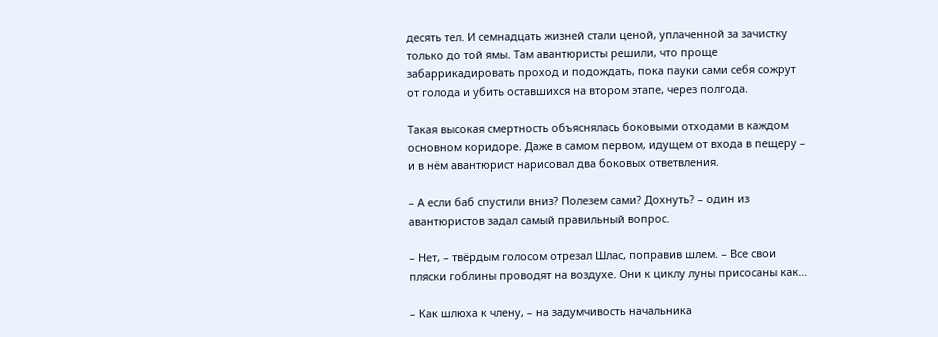десять тел. И семнадцать жизней стали ценой, уплаченной за зачистку только до той ямы. Там авантюристы решили, что проще забаррикадировать проход и подождать, пока пауки сами себя сожрут от голода и убить оставшихся на втором этапе, через полгода.

Такая высокая смертность объяснялась боковыми отходами в каждом основном коридоре. Даже в самом первом, идущем от входа в пещеру – и в нём авантюрист нарисовал два боковых ответвления.

– А если баб спустили вниз? Полезем сами? Дохнуть? – один из авантюристов задал самый правильный вопрос.

– Нет, – твёрдым голосом отрезал Шлас, поправив шлем. – Все свои пляски гоблины проводят на воздухе. Они к циклу луны присосаны как…

– Как шлюха к члену, – на задумчивость начальника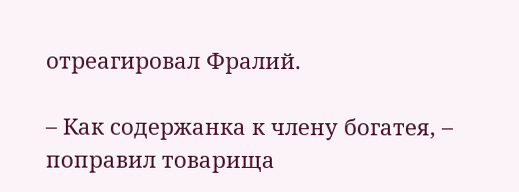отреагировал Фралий.

– Как содержанка к члену богатея, – поправил товарища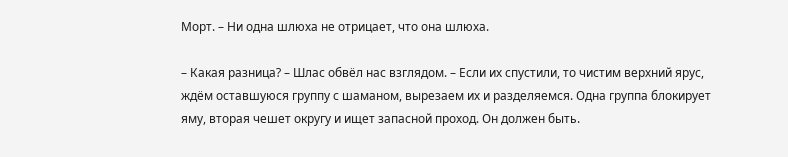Морт. – Ни одна шлюха не отрицает, что она шлюха.

– Какая разница? – Шлас обвёл нас взглядом. – Если их спустили, то чистим верхний ярус, ждём оставшуюся группу с шаманом, вырезаем их и разделяемся. Одна группа блокирует яму, вторая чешет округу и ищет запасной проход. Он должен быть.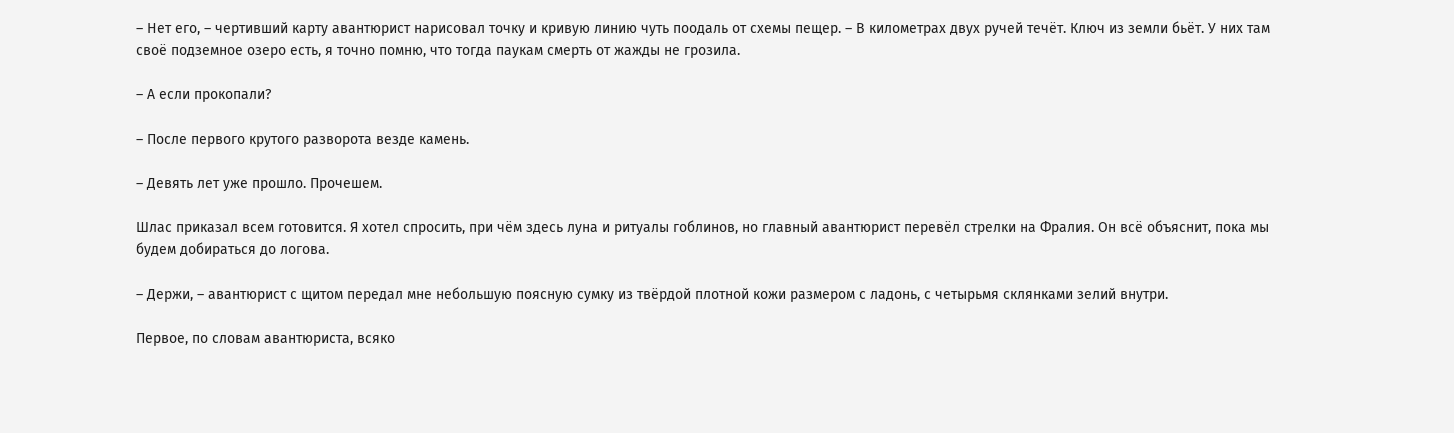– Нет его, – чертивший карту авантюрист нарисовал точку и кривую линию чуть поодаль от схемы пещер. – В километрах двух ручей течёт. Ключ из земли бьёт. У них там своё подземное озеро есть, я точно помню, что тогда паукам смерть от жажды не грозила.

– А если прокопали?

– После первого крутого разворота везде камень.

– Девять лет уже прошло. Прочешем.

Шлас приказал всем готовится. Я хотел спросить, при чём здесь луна и ритуалы гоблинов, но главный авантюрист перевёл стрелки на Фралия. Он всё объяснит, пока мы будем добираться до логова.

– Держи, – авантюрист с щитом передал мне небольшую поясную сумку из твёрдой плотной кожи размером с ладонь, с четырьмя склянками зелий внутри.

Первое, по словам авантюриста, всяко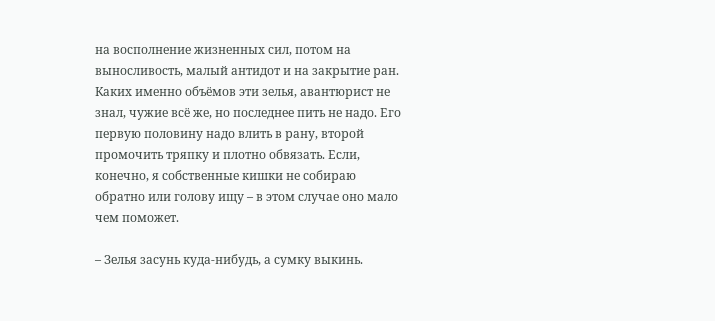на восполнение жизненных сил, потом на выносливость, малый антидот и на закрытие ран. Каких именно объёмов эти зелья, авантюрист не знал, чужие всё же, но последнее пить не надо. Его первую половину надо влить в рану, второй промочить тряпку и плотно обвязать. Если, конечно, я собственные кишки не собираю обратно или голову ищу – в этом случае оно мало чем поможет.

– Зелья засунь куда-нибудь, а сумку выкинь.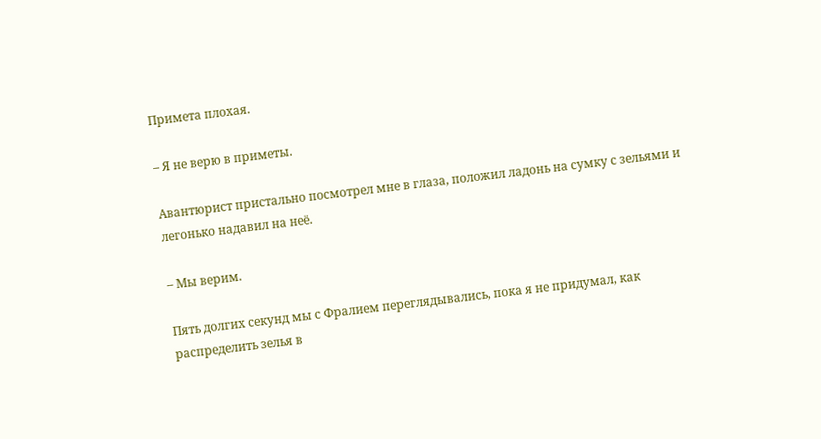Примета плохая.

– Я не верю в приметы.

Авантюрист пристально посмотрел мне в глаза, положил ладонь на сумку с зельями и легонько надавил на неё.

– Мы верим.

Пять долгих секунд мы с Фралием переглядывались, пока я не придумал, как распределить зелья в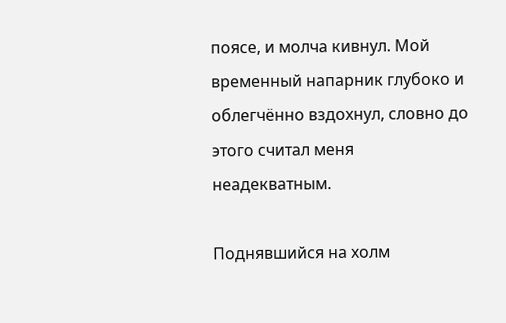поясе, и молча кивнул. Мой временный напарник глубоко и облегчённо вздохнул, словно до этого считал меня неадекватным.

Поднявшийся на холм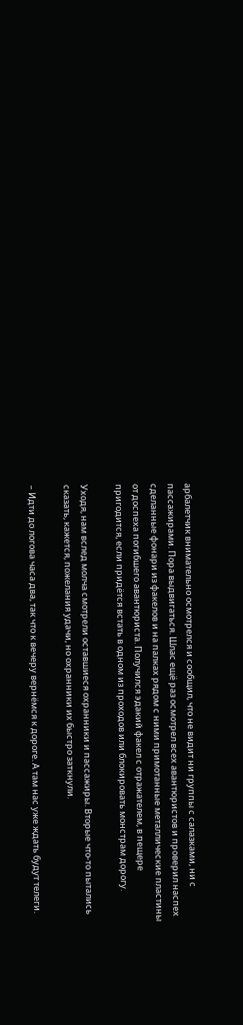арбалетчик внимательно осмотрелся и сообщил, что не видит ни группы с салазками, ни с пассажирами. Пора выдвигаться. Шлас ещё раз осмотрел всех авантюристов и проверил наспех сделанные фонари из факелов и на палках рядом с ними примотанные металлические пластины от доспеха погибшего авантюриста. Получился эдакий факел с отражателем, в пещере пригодится, если придётся встать в одном из проходов или блокировать монстрам дорогу.

Уходя, нам вслед молча смотрели оставшиеся охранники и пассажиры. Вторые что-то пытались сказать, кажется, пожелания удачи, но охранники их быстро заткнули.

– Идти до логова часа два, так что к вечеру вернёмся к дороге. А там нас уже ждать будут телеги.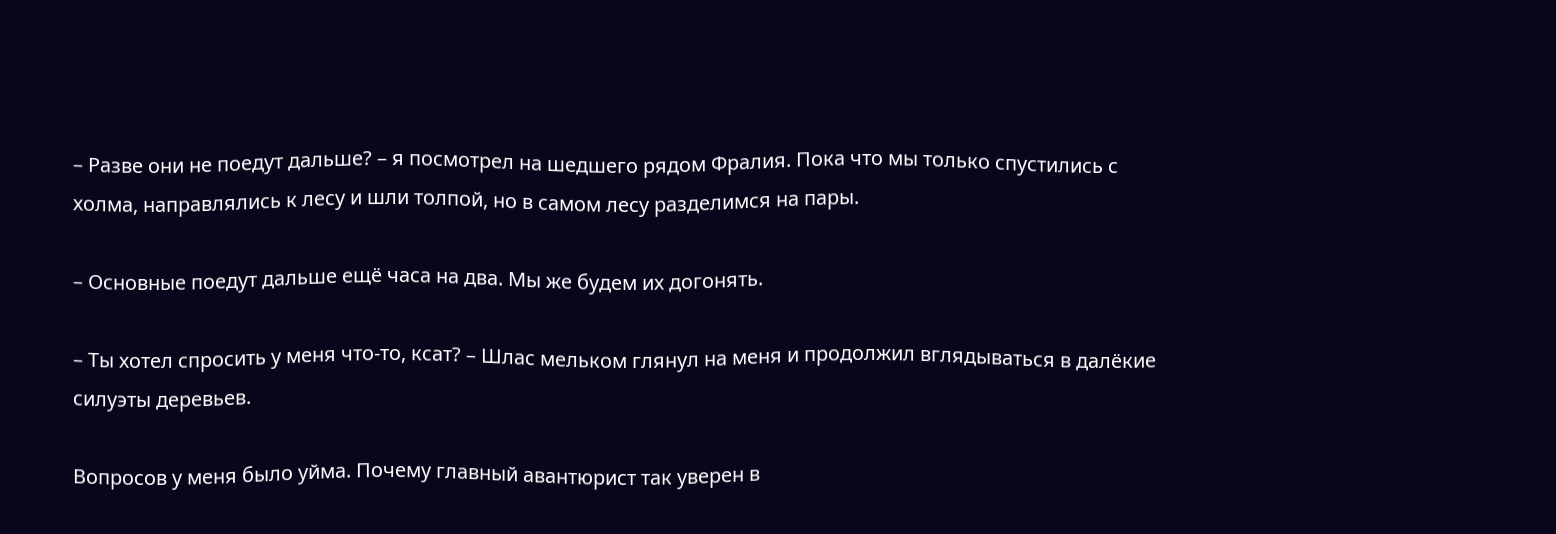– Разве они не поедут дальше? – я посмотрел на шедшего рядом Фралия. Пока что мы только спустились с холма, направлялись к лесу и шли толпой, но в самом лесу разделимся на пары.

– Основные поедут дальше ещё часа на два. Мы же будем их догонять.

– Ты хотел спросить у меня что-то, ксат? – Шлас мельком глянул на меня и продолжил вглядываться в далёкие силуэты деревьев.

Вопросов у меня было уйма. Почему главный авантюрист так уверен в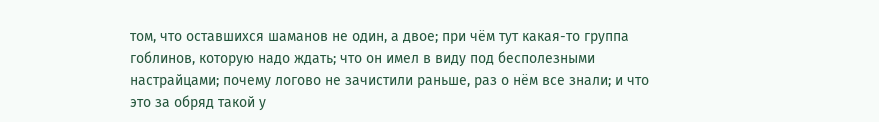том, что оставшихся шаманов не один, а двое; при чём тут какая-то группа гоблинов, которую надо ждать; что он имел в виду под бесполезными настрайцами; почему логово не зачистили раньше, раз о нём все знали; и что это за обряд такой у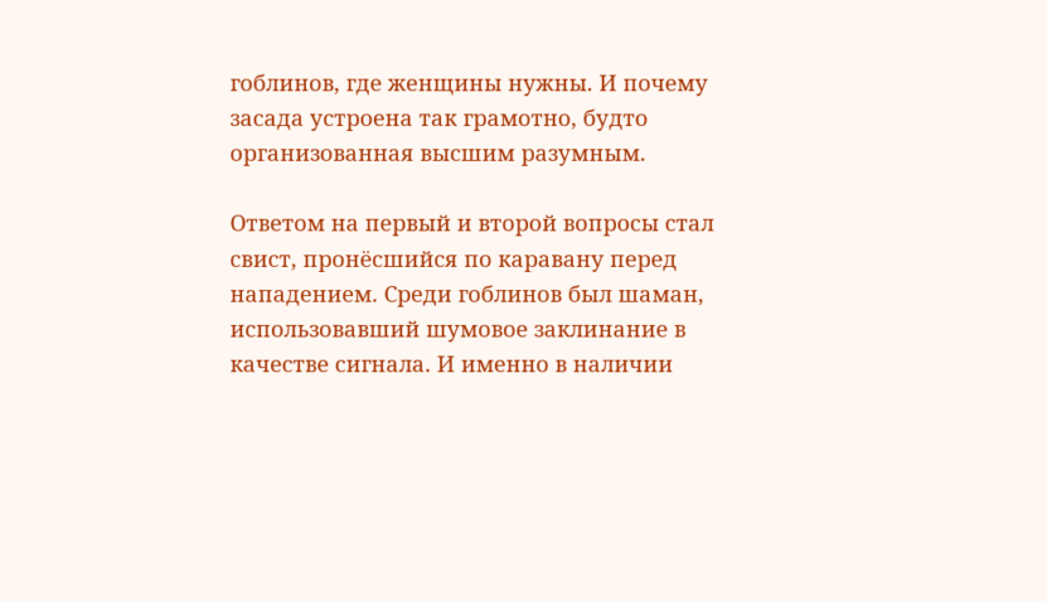гоблинов, где женщины нужны. И почему засада устроена так грамотно, будто организованная высшим разумным.

Ответом на первый и второй вопросы стал свист, пронёсшийся по каравану перед нападением. Среди гоблинов был шаман, использовавший шумовое заклинание в качестве сигнала. И именно в наличии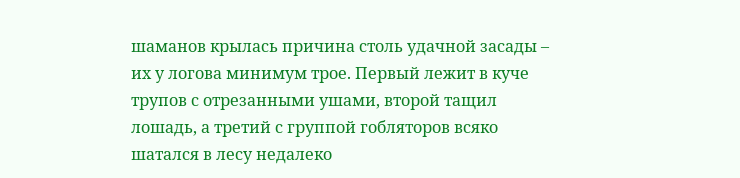шаманов крылась причина столь удачной засады – их у логова минимум трое. Первый лежит в куче трупов с отрезанными ушами, второй тащил лошадь, а третий с группой гобляторов всяко шатался в лесу недалеко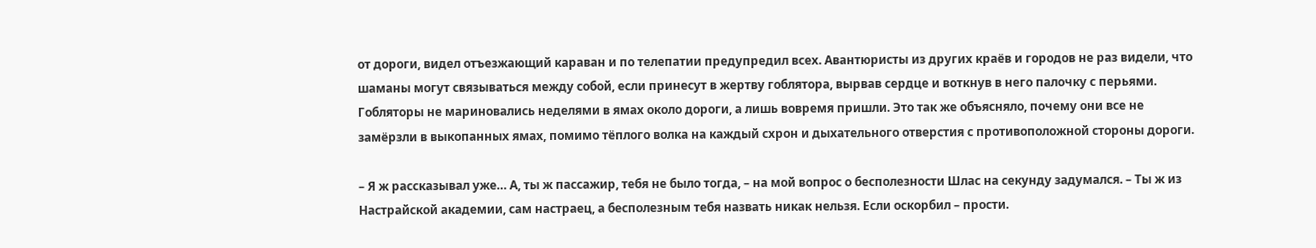от дороги, видел отъезжающий караван и по телепатии предупредил всех. Авантюристы из других краёв и городов не раз видели, что шаманы могут связываться между собой, если принесут в жертву гоблятора, вырвав сердце и воткнув в него палочку с перьями. Гобляторы не мариновались неделями в ямах около дороги, а лишь вовремя пришли. Это так же объясняло, почему они все не замёрзли в выкопанных ямах, помимо тёплого волка на каждый схрон и дыхательного отверстия с противоположной стороны дороги.

– Я ж рассказывал уже… А, ты ж пассажир, тебя не было тогда, – на мой вопрос о бесполезности Шлас на секунду задумался. – Ты ж из Настрайской академии, сам настраец, а бесполезным тебя назвать никак нельзя. Если оскорбил – прости.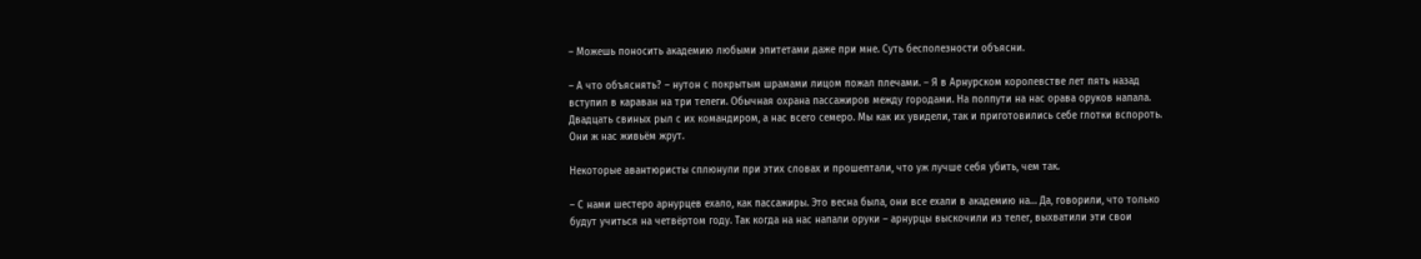– Можешь поносить академию любыми эпитетами даже при мне. Суть бесполезности объясни.

– А что объяснять? – нутон с покрытым шрамами лицом пожал плечами. – Я в Арнурском королевстве лет пять назад вступил в караван на три телеги. Обычная охрана пассажиров между городами. На полпути на нас орава оруков напала. Двадцать свиных рыл с их командиром, а нас всего семеро. Мы как их увидели, так и приготовились себе глотки вспороть. Они ж нас живьём жрут.

Некоторые авантюристы сплюнули при этих словах и прошептали, что уж лучше себя убить, чем так.

– С нами шестеро арнурцев ехало, как пассажиры. Это весна была, они все ехали в академию на… Да, говорили, что только будут учиться на четвёртом году. Так когда на нас напали оруки – арнурцы выскочили из телег, выхватили эти свои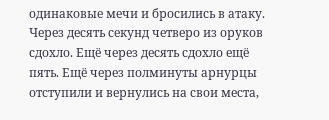одинаковые мечи и бросились в атаку. Через десять секунд четверо из оруков сдохло. Ещё через десять сдохло ещё пять. Ещё через полминуты арнурцы отступили и вернулись на свои места,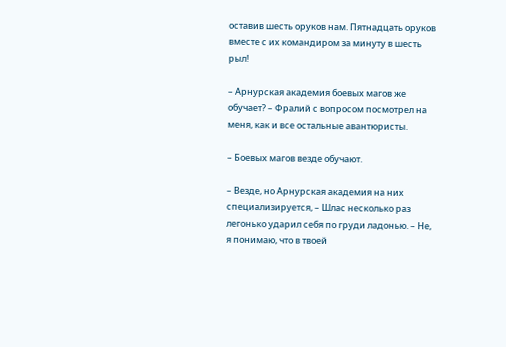оставив шесть оруков нам. Пятнадцать оруков вместе с их командиром за минуту в шесть рыл!

– Арнурская академия боевых магов же обучает? – Фралий с вопросом посмотрел на меня, как и все остальные авантюристы.

– Боевых магов везде обучают.

– Везде, но Арнурская академия на них специализируется, – Шлас несколько раз легонько ударил себя по груди ладонью. – Не, я понимаю, что в твоей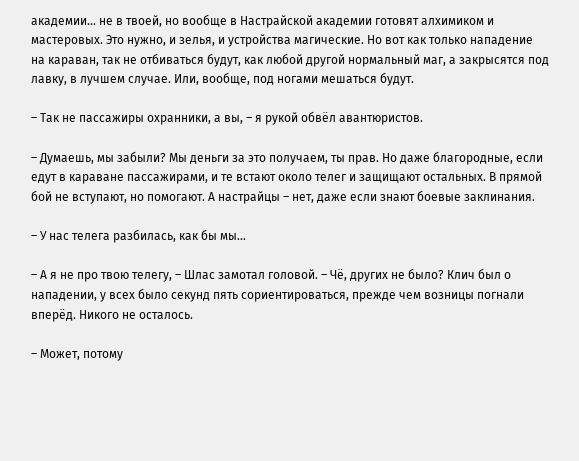академии… не в твоей, но вообще в Настрайской академии готовят алхимиком и мастеровых. Это нужно, и зелья, и устройства магические. Но вот как только нападение на караван, так не отбиваться будут, как любой другой нормальный маг, а закрысятся под лавку, в лучшем случае. Или, вообще, под ногами мешаться будут.

– Так не пассажиры охранники, а вы, – я рукой обвёл авантюристов.

– Думаешь, мы забыли? Мы деньги за это получаем, ты прав. Но даже благородные, если едут в караване пассажирами, и те встают около телег и защищают остальных. В прямой бой не вступают, но помогают. А настрайцы – нет, даже если знают боевые заклинания.

– У нас телега разбилась, как бы мы…

– А я не про твою телегу, – Шлас замотал головой. – Чё, других не было? Клич был о нападении, у всех было секунд пять сориентироваться, прежде чем возницы погнали вперёд. Никого не осталось.

– Может, потому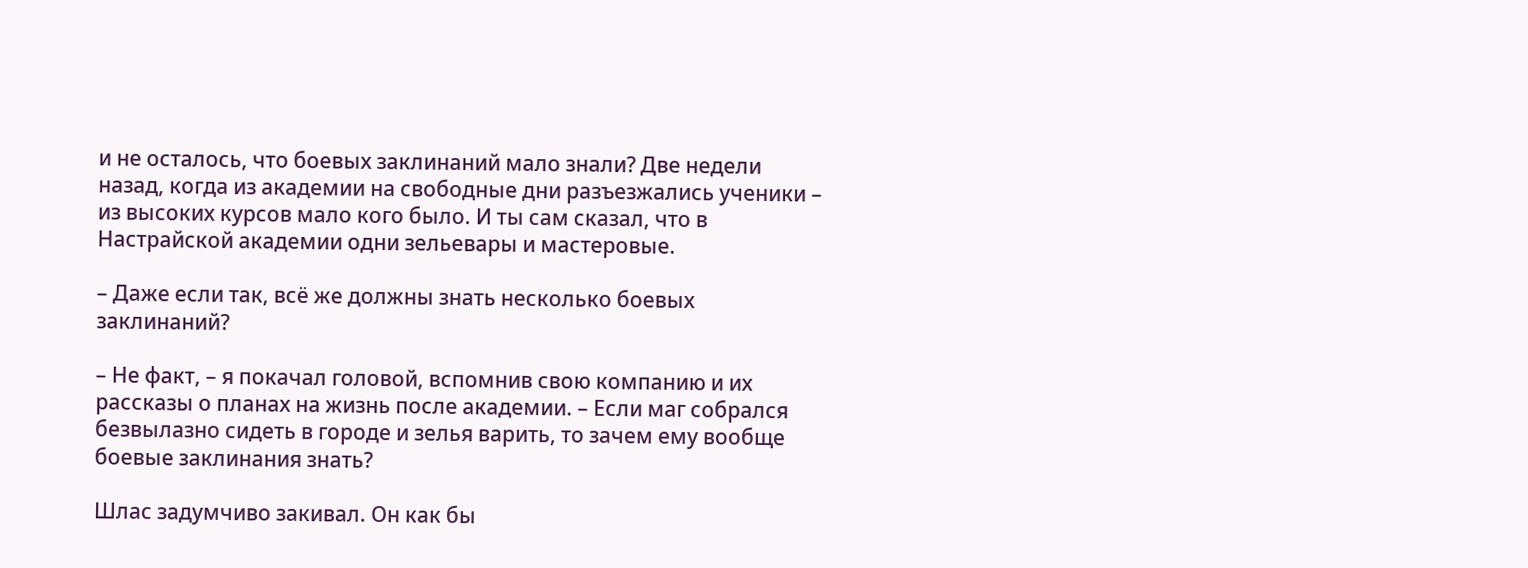и не осталось, что боевых заклинаний мало знали? Две недели назад, когда из академии на свободные дни разъезжались ученики – из высоких курсов мало кого было. И ты сам сказал, что в Настрайской академии одни зельевары и мастеровые.

– Даже если так, всё же должны знать несколько боевых заклинаний?

– Не факт, – я покачал головой, вспомнив свою компанию и их рассказы о планах на жизнь после академии. – Если маг собрался безвылазно сидеть в городе и зелья варить, то зачем ему вообще боевые заклинания знать?

Шлас задумчиво закивал. Он как бы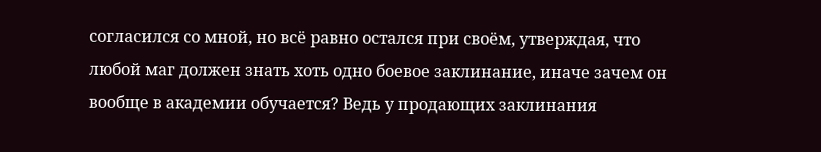согласился со мной, но всё равно остался при своём, утверждая, что любой маг должен знать хоть одно боевое заклинание, иначе зачем он вообще в академии обучается? Ведь у продающих заклинания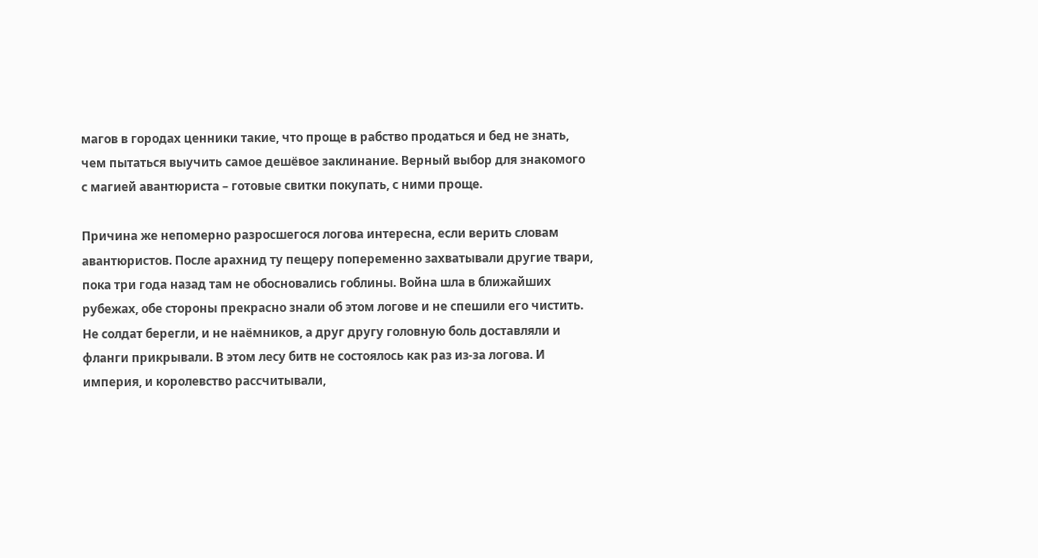магов в городах ценники такие, что проще в рабство продаться и бед не знать, чем пытаться выучить самое дешёвое заклинание. Верный выбор для знакомого с магией авантюриста – готовые свитки покупать, с ними проще.

Причина же непомерно разросшегося логова интересна, если верить словам авантюристов. После арахнид ту пещеру попеременно захватывали другие твари, пока три года назад там не обосновались гоблины. Война шла в ближайших рубежах, обе стороны прекрасно знали об этом логове и не спешили его чистить. Не солдат берегли, и не наёмников, а друг другу головную боль доставляли и фланги прикрывали. В этом лесу битв не состоялось как раз из-за логова. И империя, и королевство рассчитывали,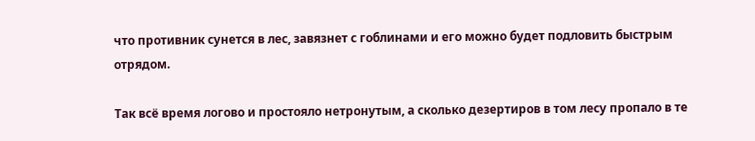что противник сунется в лес, завязнет с гоблинами и его можно будет подловить быстрым отрядом.

Так всё время логово и простояло нетронутым, а сколько дезертиров в том лесу пропало в те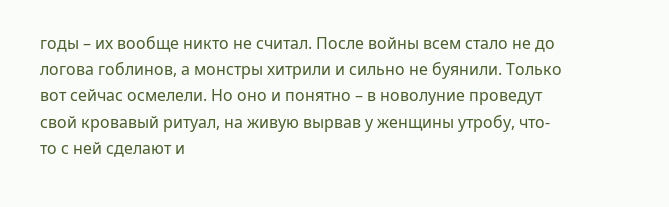годы – их вообще никто не считал. После войны всем стало не до логова гоблинов, а монстры хитрили и сильно не буянили. Только вот сейчас осмелели. Но оно и понятно – в новолуние проведут свой кровавый ритуал, на живую вырвав у женщины утробу, что-то с ней сделают и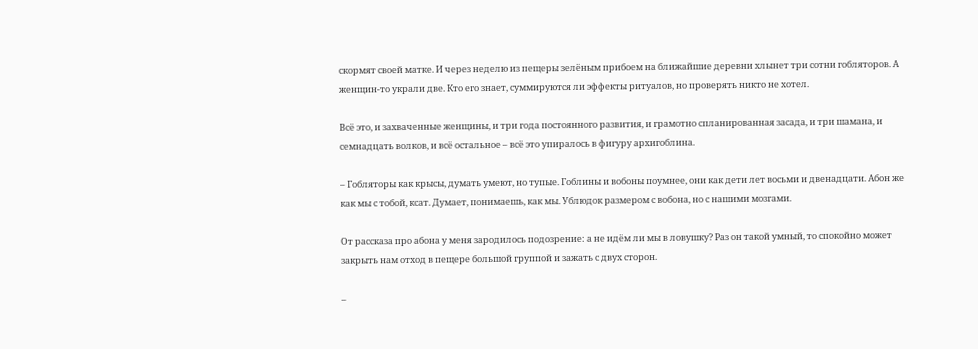скормят своей матке. И через неделю из пещеры зелёным прибоем на ближайшие деревни хлынет три сотни гобляторов. А женщин-то украли две. Кто его знает, суммируются ли эффекты ритуалов, но проверять никто не хотел.

Всё это, и захваченные женщины, и три года постоянного развития, и грамотно спланированная засада, и три шамана, и семнадцать волков, и всё остальное – всё это упиралось в фигуру архигоблина.

– Гобляторы как крысы, думать умеют, но тупые. Гоблины и вобоны поумнее, они как дети лет восьми и двенадцати. Абон же как мы с тобой, ксат. Думает, понимаешь, как мы. Ублюдок размером с вобона, но с нашими мозгами.

От рассказа про абона у меня зародилось подозрение: а не идём ли мы в ловушку? Раз он такой умный, то спокойно может закрыть нам отход в пещере большой группой и зажать с двух сторон.

–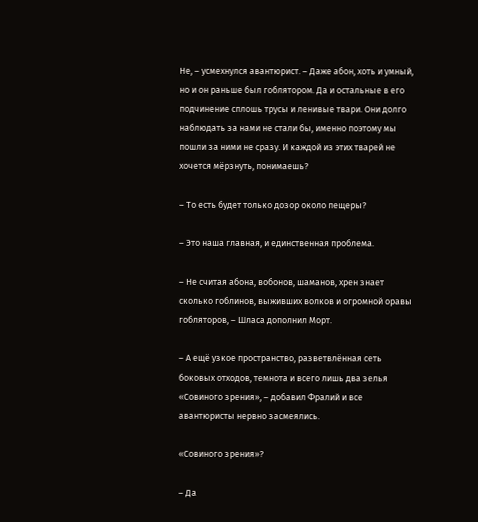Не, – усмехнулся авантюрист. – Даже абон, хоть и умный, но и он раньше был гоблятором. Да и остальные в его подчинение сплошь трусы и ленивые твари. Они долго наблюдать за нами не стали бы, именно поэтому мы пошли за ними не сразу. И каждой из этих тварей не хочется мёрзнуть, понимаешь?

– То есть будет только дозор около пещеры?

– Это наша главная, и единственная проблема.

– Не считая абона, вобонов, шаманов, хрен знает сколько гоблинов, выживших волков и огромной оравы гобляторов, – Шласа дополнил Морт.

– А ещё узкое пространство, разветвлённая сеть боковых отходов, темнота и всего лишь два зелья «Совиного зрения», – добавил Фралий и все авантюристы нервно засмеялись.

«Совиного зрения»?

– Да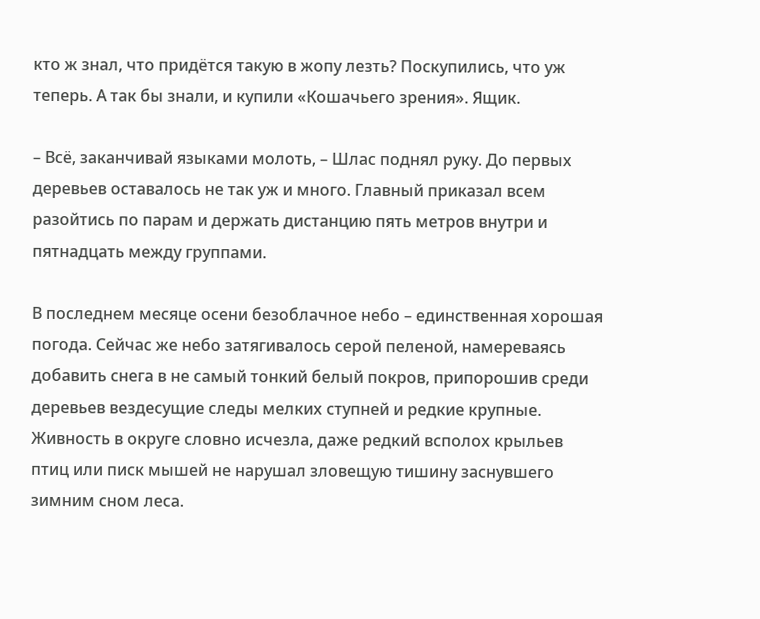кто ж знал, что придётся такую в жопу лезть? Поскупились, что уж теперь. А так бы знали, и купили «Кошачьего зрения». Ящик.

– Всё, заканчивай языками молоть, – Шлас поднял руку. До первых деревьев оставалось не так уж и много. Главный приказал всем разойтись по парам и держать дистанцию пять метров внутри и пятнадцать между группами.

В последнем месяце осени безоблачное небо – единственная хорошая погода. Сейчас же небо затягивалось серой пеленой, намереваясь добавить снега в не самый тонкий белый покров, припорошив среди деревьев вездесущие следы мелких ступней и редкие крупные. Живность в округе словно исчезла, даже редкий всполох крыльев птиц или писк мышей не нарушал зловещую тишину заснувшего зимним сном леса.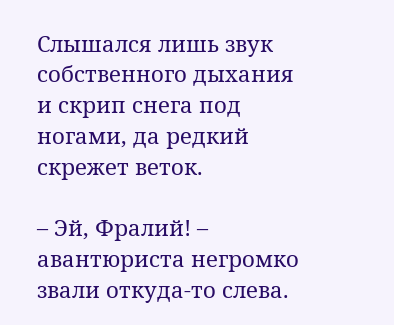Слышался лишь звук собственного дыхания и скрип снега под ногами, да редкий скрежет веток.

– Эй, Фралий! – авантюриста негромко звали откуда-то слева.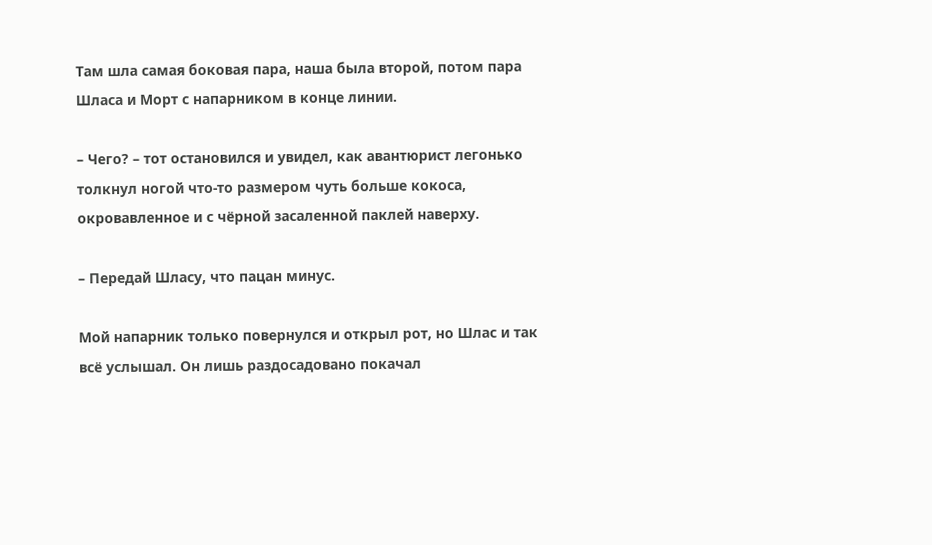Там шла самая боковая пара, наша была второй, потом пара Шласа и Морт с напарником в конце линии.

– Чего? – тот остановился и увидел, как авантюрист легонько толкнул ногой что-то размером чуть больше кокоса, окровавленное и с чёрной засаленной паклей наверху.

– Передай Шласу, что пацан минус.

Мой напарник только повернулся и открыл рот, но Шлас и так всё услышал. Он лишь раздосадовано покачал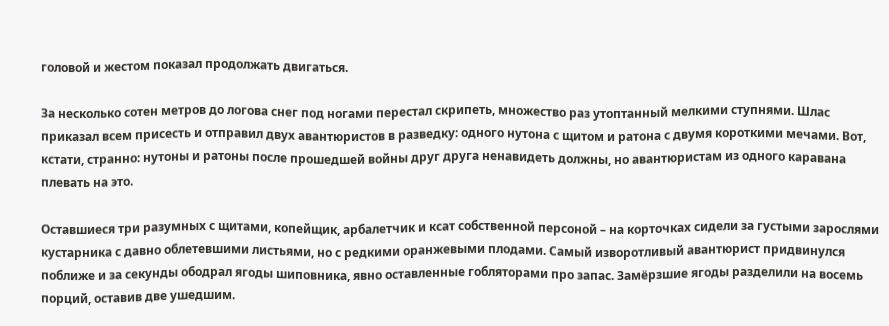головой и жестом показал продолжать двигаться.

За несколько сотен метров до логова снег под ногами перестал скрипеть, множество раз утоптанный мелкими ступнями. Шлас приказал всем присесть и отправил двух авантюристов в разведку: одного нутона с щитом и ратона с двумя короткими мечами. Вот, кстати, странно: нутоны и ратоны после прошедшей войны друг друга ненавидеть должны, но авантюристам из одного каравана плевать на это.

Оставшиеся три разумных с щитами, копейщик, арбалетчик и ксат собственной персоной – на корточках сидели за густыми зарослями кустарника с давно облетевшими листьями, но с редкими оранжевыми плодами. Самый изворотливый авантюрист придвинулся поближе и за секунды ободрал ягоды шиповника, явно оставленные гобляторами про запас. Замёрзшие ягоды разделили на восемь порций, оставив две ушедшим.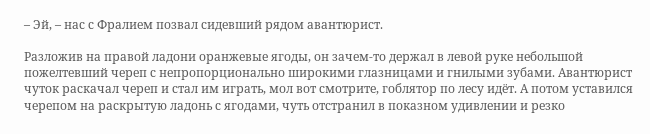– Эй, – нас с Фралием позвал сидевший рядом авантюрист.

Разложив на правой ладони оранжевые ягоды, он зачем-то держал в левой руке небольшой пожелтевший череп с непропорционально широкими глазницами и гнилыми зубами. Авантюрист чуток раскачал череп и стал им играть, мол вот смотрите, гоблятор по лесу идёт. А потом уставился черепом на раскрытую ладонь с ягодами, чуть отстранил в показном удивлении и резко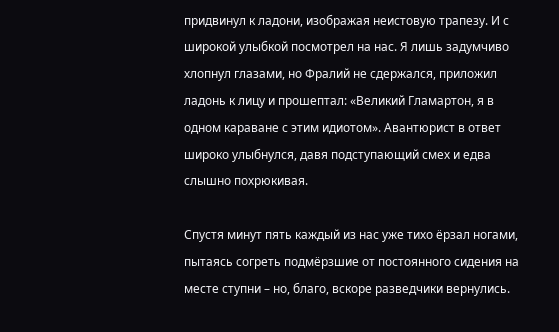придвинул к ладони, изображая неистовую трапезу. И с широкой улыбкой посмотрел на нас. Я лишь задумчиво хлопнул глазами, но Фралий не сдержался, приложил ладонь к лицу и прошептал: «Великий Гламартон, я в одном караване с этим идиотом». Авантюрист в ответ широко улыбнулся, давя подступающий смех и едва слышно похрюкивая.

Спустя минут пять каждый из нас уже тихо ёрзал ногами, пытаясь согреть подмёрзшие от постоянного сидения на месте ступни – но, благо, вскоре разведчики вернулись.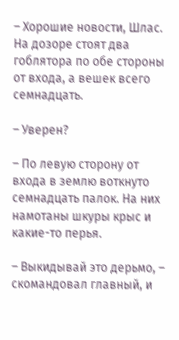– Хорошие новости, Шлас. На дозоре стоят два гоблятора по обе стороны от входа, а вешек всего семнадцать.

– Уверен?

– По левую сторону от входа в землю воткнуто семнадцать палок. На них намотаны шкуры крыс и какие-то перья.

– Выкидывай это дерьмо, – скомандовал главный, и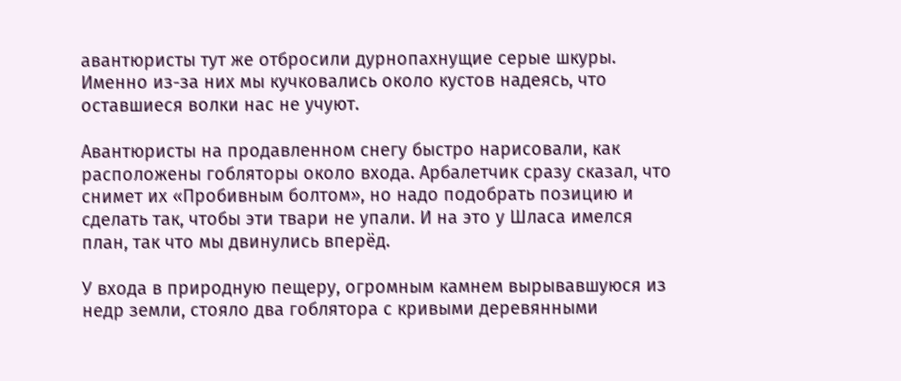авантюристы тут же отбросили дурнопахнущие серые шкуры. Именно из-за них мы кучковались около кустов надеясь, что оставшиеся волки нас не учуют.

Авантюристы на продавленном снегу быстро нарисовали, как расположены гобляторы около входа. Арбалетчик сразу сказал, что снимет их «Пробивным болтом», но надо подобрать позицию и сделать так, чтобы эти твари не упали. И на это у Шласа имелся план, так что мы двинулись вперёд.

У входа в природную пещеру, огромным камнем вырывавшуюся из недр земли, стояло два гоблятора с кривыми деревянными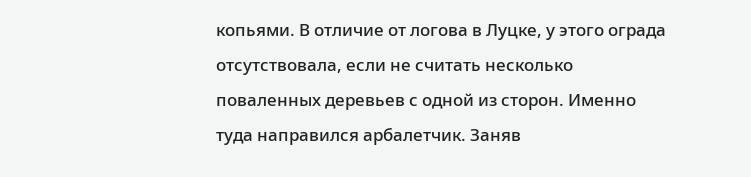копьями. В отличие от логова в Луцке, у этого ограда отсутствовала, если не считать несколько поваленных деревьев с одной из сторон. Именно туда направился арбалетчик. Заняв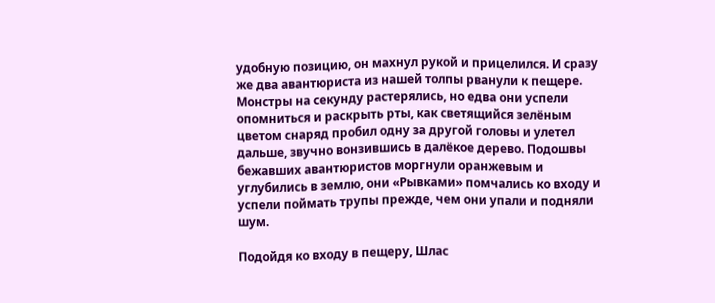удобную позицию, он махнул рукой и прицелился. И сразу же два авантюриста из нашей толпы рванули к пещере. Монстры на секунду растерялись, но едва они успели опомниться и раскрыть рты, как светящийся зелёным цветом снаряд пробил одну за другой головы и улетел дальше, звучно вонзившись в далёкое дерево. Подошвы бежавших авантюристов моргнули оранжевым и углубились в землю, они «Рывками» помчались ко входу и успели поймать трупы прежде, чем они упали и подняли шум.

Подойдя ко входу в пещеру, Шлас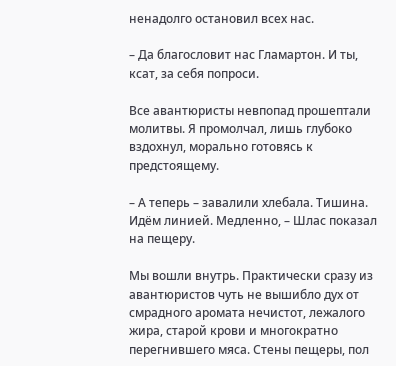ненадолго остановил всех нас.

– Да благословит нас Гламартон. И ты, ксат, за себя попроси.

Все авантюристы невпопад прошептали молитвы. Я промолчал, лишь глубоко вздохнул, морально готовясь к предстоящему.

– А теперь – завалили хлебала. Тишина. Идём линией. Медленно, – Шлас показал на пещеру.

Мы вошли внутрь. Практически сразу из авантюристов чуть не вышибло дух от смрадного аромата нечистот, лежалого жира, старой крови и многократно перегнившего мяса. Стены пещеры, пол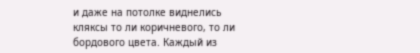и даже на потолке виднелись кляксы то ли коричневого, то ли бордового цвета. Каждый из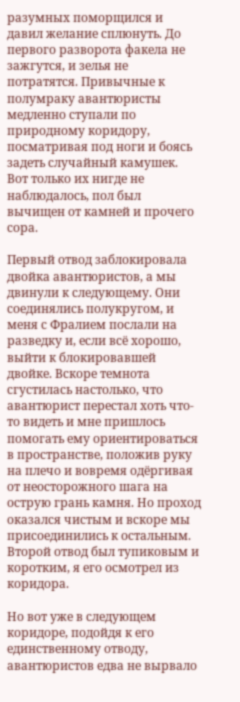разумных поморщился и давил желание сплюнуть. До первого разворота факела не зажгутся, и зелья не потратятся. Привычные к полумраку авантюристы медленно ступали по природному коридору, посматривая под ноги и боясь задеть случайный камушек. Вот только их нигде не наблюдалось, пол был вычищен от камней и прочего сора.

Первый отвод заблокировала двойка авантюристов, а мы двинули к следующему. Они соединялись полукругом, и меня с Фралием послали на разведку и, если всё хорошо, выйти к блокировавшей двойке. Вскоре темнота сгустилась настолько, что авантюрист перестал хоть что-то видеть и мне пришлось помогать ему ориентироваться в пространстве, положив руку на плечо и вовремя одёргивая от неосторожного шага на острую грань камня. Но проход оказался чистым и вскоре мы присоединились к остальным. Второй отвод был тупиковым и коротким, я его осмотрел из коридора.

Но вот уже в следующем коридоре, подойдя к его единственному отводу, авантюристов едва не вырвало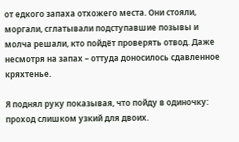от едкого запаха отхожего места. Они стояли, моргали, сглатывали подступавшие позывы и молча решали, кто пойдёт проверять отвод. Даже несмотря на запах – оттуда доносилось сдавленное кряхтенье.

Я поднял руку показывая, что пойду в одиночку: проход слишком узкий для двоих.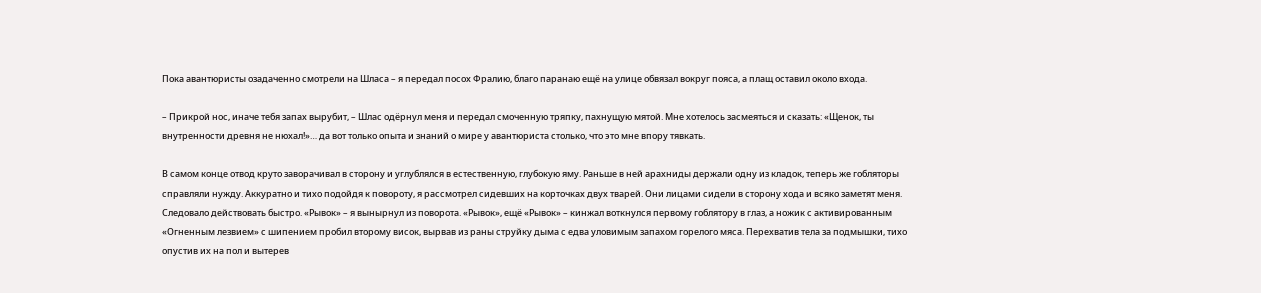Пока авантюристы озадаченно смотрели на Шласа – я передал посох Фралию, благо паранаю ещё на улице обвязал вокруг пояса, а плащ оставил около входа.

– Прикрой нос, иначе тебя запах вырубит, – Шлас одёрнул меня и передал смоченную тряпку, пахнущую мятой. Мне хотелось засмеяться и сказать: «Щенок, ты внутренности древня не нюхал!»… да вот только опыта и знаний о мире у авантюриста столько, что это мне впору тявкать.

В самом конце отвод круто заворачивал в сторону и углублялся в естественную, глубокую яму. Раньше в ней арахниды держали одну из кладок, теперь же гобляторы справляли нужду. Аккуратно и тихо подойдя к повороту, я рассмотрел сидевших на корточках двух тварей. Они лицами сидели в сторону хода и всяко заметят меня. Следовало действовать быстро. «Рывок» – я вынырнул из поворота. «Рывок», ещё «Рывок» – кинжал воткнулся первому гоблятору в глаз, а ножик с активированным «Огненным лезвием» с шипением пробил второму висок, вырвав из раны струйку дыма с едва уловимым запахом горелого мяса. Перехватив тела за подмышки, тихо опустив их на пол и вытерев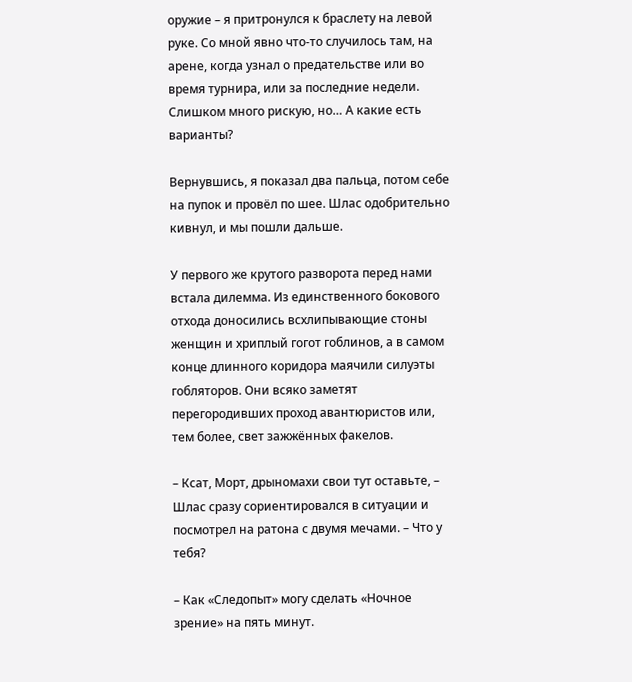оружие – я притронулся к браслету на левой руке. Со мной явно что-то случилось там, на арене, когда узнал о предательстве или во время турнира, или за последние недели. Слишком много рискую, но… А какие есть варианты?

Вернувшись, я показал два пальца, потом себе на пупок и провёл по шее. Шлас одобрительно кивнул, и мы пошли дальше.

У первого же крутого разворота перед нами встала дилемма. Из единственного бокового отхода доносились всхлипывающие стоны женщин и хриплый гогот гоблинов, а в самом конце длинного коридора маячили силуэты гобляторов. Они всяко заметят перегородивших проход авантюристов или, тем более, свет зажжённых факелов.

– Ксат, Морт, дрыномахи свои тут оставьте, – Шлас сразу сориентировался в ситуации и посмотрел на ратона с двумя мечами. – Что у тебя?

– Как «Следопыт» могу сделать «Ночное зрение» на пять минут.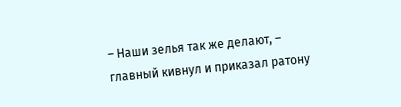– Наши зелья так же делают, – главный кивнул и приказал ратону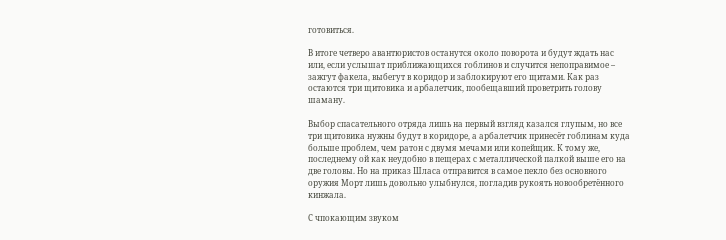готовиться.

В итоге четверо авантюристов останутся около поворота и будут ждать нас или, если услышат приближающихся гоблинов и случится непоправимое – зажгут факела, выбегут в коридор и заблокируют его щитами. Как раз остаются три щитовика и арбалетчик, пообещавший проветрить голову шаману.

Выбор спасательного отряда лишь на первый взгляд казался глупым, но все три щитовика нужны будут в коридоре, а арбалетчик принесёт гоблинам куда больше проблем, чем ратон с двумя мечами или копейщик. К тому же, последнему ой как неудобно в пещерах с металлической палкой выше его на две головы. Но на приказ Шласа отправится в самое пекло без основного оружия Морт лишь довольно улыбнулся, погладив рукоять новообретённого кинжала.

С чпокающим звуком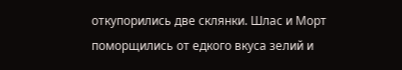откупорились две склянки. Шлас и Морт поморщились от едкого вкуса зелий и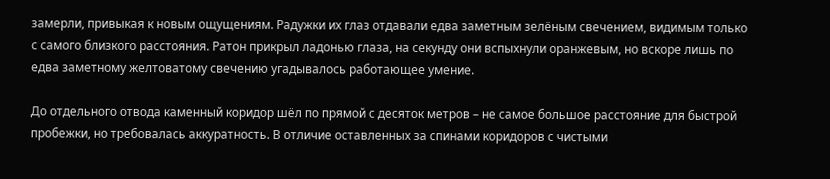замерли, привыкая к новым ощущениям. Радужки их глаз отдавали едва заметным зелёным свечением, видимым только с самого близкого расстояния. Ратон прикрыл ладонью глаза, на секунду они вспыхнули оранжевым, но вскоре лишь по едва заметному желтоватому свечению угадывалось работающее умение.

До отдельного отвода каменный коридор шёл по прямой с десяток метров – не самое большое расстояние для быстрой пробежки, но требовалась аккуратность. В отличие оставленных за спинами коридоров с чистыми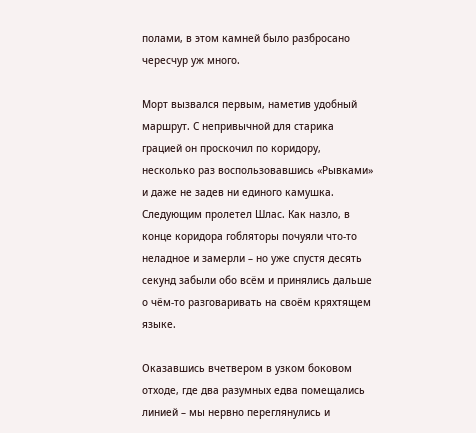полами, в этом камней было разбросано чересчур уж много.

Морт вызвался первым, наметив удобный маршрут. С непривычной для старика грацией он проскочил по коридору, несколько раз воспользовавшись «Рывками» и даже не задев ни единого камушка. Следующим пролетел Шлас. Как назло, в конце коридора гобляторы почуяли что-то неладное и замерли – но уже спустя десять секунд забыли обо всём и принялись дальше о чём-то разговаривать на своём кряхтящем языке.

Оказавшись вчетвером в узком боковом отходе, где два разумных едва помещались линией – мы нервно переглянулись и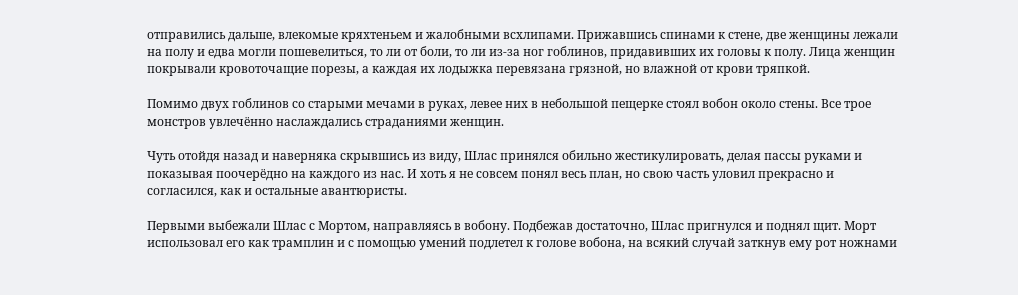отправились дальше, влекомые кряхтеньем и жалобными всхлипами. Прижавшись спинами к стене, две женщины лежали на полу и едва могли пошевелиться, то ли от боли, то ли из-за ног гоблинов, придавивших их головы к полу. Лица женщин покрывали кровоточащие порезы, а каждая их лодыжка перевязана грязной, но влажной от крови тряпкой.

Помимо двух гоблинов со старыми мечами в руках, левее них в небольшой пещерке стоял вобон около стены. Все трое монстров увлечённо наслаждались страданиями женщин.

Чуть отойдя назад и наверняка скрывшись из виду, Шлас принялся обильно жестикулировать, делая пассы руками и показывая поочерёдно на каждого из нас. И хоть я не совсем понял весь план, но свою часть уловил прекрасно и согласился, как и остальные авантюристы.

Первыми выбежали Шлас с Мортом, направляясь в вобону. Подбежав достаточно, Шлас пригнулся и поднял щит. Морт использовал его как трамплин и с помощью умений подлетел к голове вобона, на всякий случай заткнув ему рот ножнами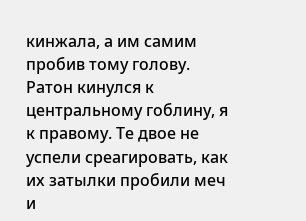кинжала, а им самим пробив тому голову. Ратон кинулся к центральному гоблину, я к правому. Те двое не успели среагировать, как их затылки пробили меч и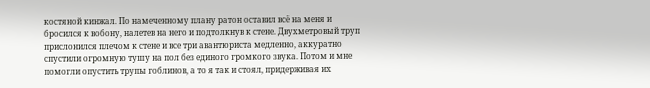костяной кинжал. По намеченному плану ратон оставил всё на меня и бросился к вобону, налетев на него и подтолкнув к стене. Двухметровый труп прислонился плечом к стене и все три авантюриста медленно, аккуратно спустили огромную тушу на пол без единого громкого звука. Потом и мне помогли опустить трупы гоблинов, а то я так и стоял, придерживая их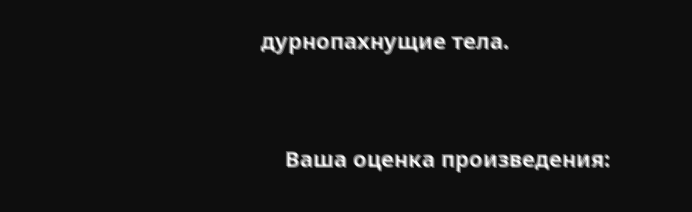дурнопахнущие тела.


    Ваша оценка произведения: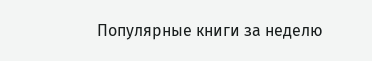Популярные книги за неделю